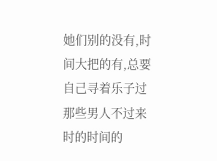她们别的没有,时间大把的有,总要自己寻着乐子过那些男人不过来时的时间的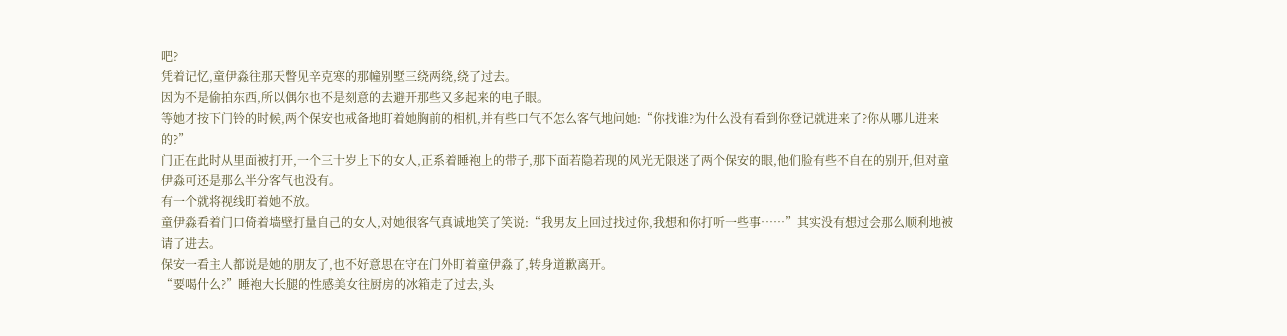吧?
凭着记忆,童伊淼往那天瞥见辛克寒的那幢别墅三绕两绕,绕了过去。
因为不是偷拍东西,所以偶尔也不是刻意的去避开那些又多起来的电子眼。
等她才按下门铃的时候,两个保安也戒备地盯着她胸前的相机,并有些口气不怎么客气地问她:“你找谁?为什么没有看到你登记就进来了?你从哪儿进来的?”
门正在此时从里面被打开,一个三十岁上下的女人,正系着睡袍上的带子,那下面若隐若现的风光无限迷了两个保安的眼,他们脸有些不自在的别开,但对童伊淼可还是那么半分客气也没有。
有一个就将视线盯着她不放。
童伊淼看着门口倚着墙壁打量自己的女人,对她很客气真诚地笑了笑说:“我男友上回过找过你,我想和你打听一些事……”其实没有想过会那么顺利地被请了进去。
保安一看主人都说是她的朋友了,也不好意思在守在门外盯着童伊淼了,转身道歉离开。
“要喝什么?”睡袍大长腿的性感美女往厨房的冰箱走了过去,头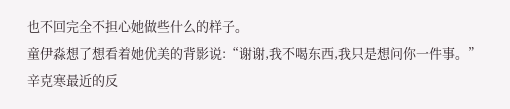也不回完全不担心她做些什么的样子。
童伊淼想了想看着她优美的背影说:“谢谢,我不喝东西,我只是想问你一件事。”
辛克寒最近的反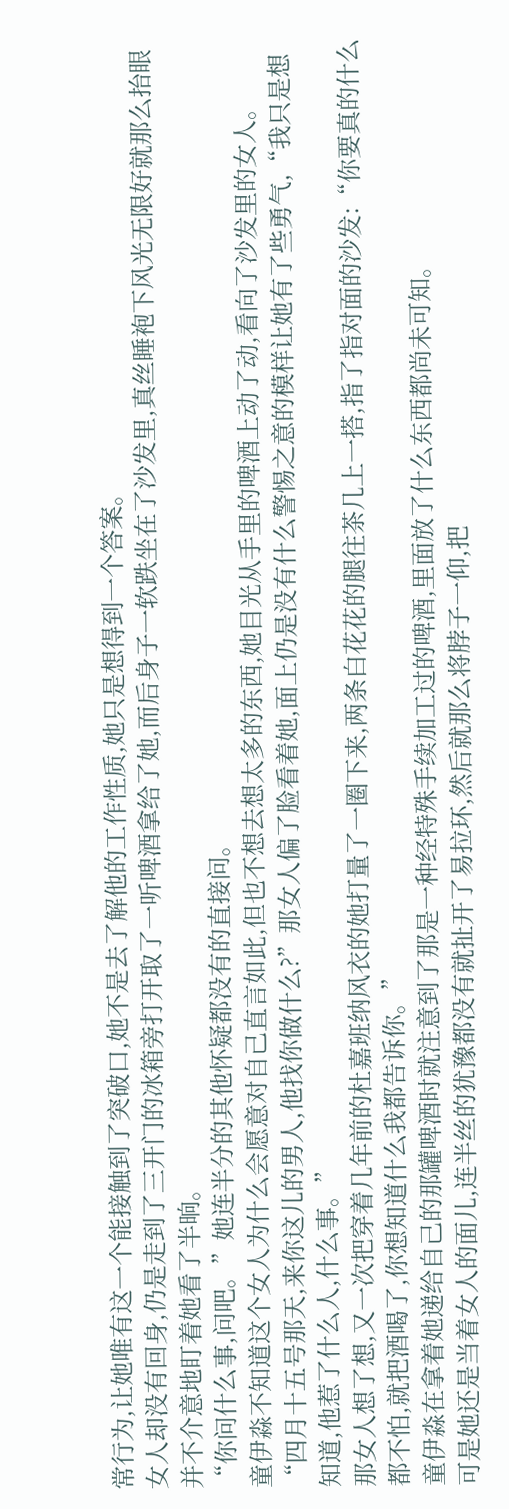常行为,让她唯有这一个能接触到了突破口,她不是去了解他的工作性质,她只是想得到一个答案。
女人却没有回身,仍是走到了三开门的冰箱旁打开取了一听啤酒拿给了她,而后身子一软跌坐在了沙发里,真丝睡袍下风光无限好就那么抬眼并不介意地盯着她看了半晌。
“你问什么事,问吧。”她连半分的其他怀疑都没有的直接问。
童伊淼不知道这个女人为什么会愿意对自己直言如此,但也不想去想太多的东西,她目光从手里的啤酒上动了动,看向了沙发里的女人。
“四月十五号那天,来你这儿的男人,他找你做什么?”那女人偏了脸看着她,面上仍是没有什么警惕之意的模样让她有了些勇气,“我只是想知道,他惹了什么人,什么事。”
那女人想了想,又一次把穿着几年前的杜嘉班纳风衣的她打量了一圈下来,两条白花花的腿往茶几上一搭,指了指对面的沙发:“你要真的什么都不怕,就把酒喝了,你想知道什么我都告诉你。”
童伊淼在拿着她递给自己的那罐啤酒时就注意到了那是一种经特殊手续加工过的啤酒,里面放了什么东西都尚未可知。
可是她还是当着女人的面儿,连半丝的犹豫都没有就扯开了易拉环,然后就那么将脖子一仰,把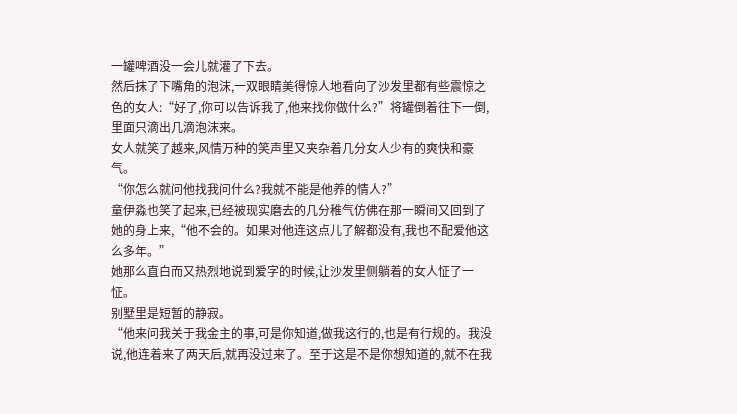一罐啤酒没一会儿就灌了下去。
然后抹了下嘴角的泡沫,一双眼睛美得惊人地看向了沙发里都有些震惊之色的女人:“好了,你可以告诉我了,他来找你做什么?”将罐倒着往下一倒,里面只滴出几滴泡沫来。
女人就笑了越来,风情万种的笑声里又夹杂着几分女人少有的爽快和豪气。
“你怎么就问他找我问什么?我就不能是他养的情人?”
童伊淼也笑了起来,已经被现实磨去的几分稚气仿佛在那一瞬间又回到了她的身上来,“他不会的。如果对他连这点儿了解都没有,我也不配爱他这么多年。”
她那么直白而又热烈地说到爱字的时候,让沙发里侧躺着的女人怔了一怔。
别墅里是短暂的静寂。
“他来问我关于我金主的事,可是你知道,做我这行的,也是有行规的。我没说,他连着来了两天后,就再没过来了。至于这是不是你想知道的,就不在我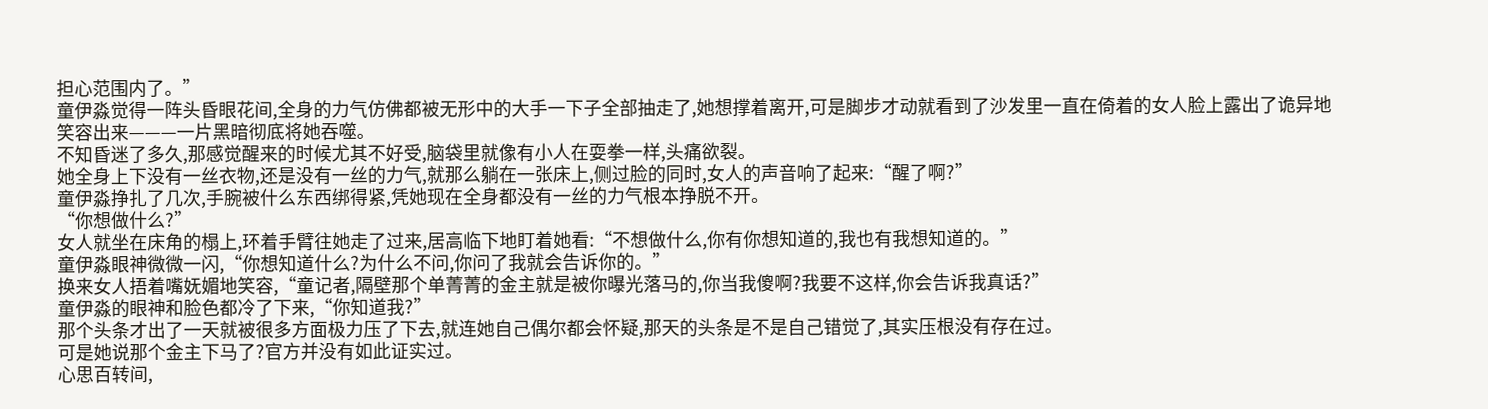担心范围内了。”
童伊淼觉得一阵头昏眼花间,全身的力气仿佛都被无形中的大手一下子全部抽走了,她想撑着离开,可是脚步才动就看到了沙发里一直在倚着的女人脸上露出了诡异地笑容出来———一片黑暗彻底将她吞噬。
不知昏迷了多久,那感觉醒来的时候尤其不好受,脑袋里就像有小人在耍拳一样,头痛欲裂。
她全身上下没有一丝衣物,还是没有一丝的力气,就那么躺在一张床上,侧过脸的同时,女人的声音响了起来:“醒了啊?”
童伊淼挣扎了几次,手腕被什么东西绑得紧,凭她现在全身都没有一丝的力气根本挣脱不开。
“你想做什么?”
女人就坐在床角的榻上,环着手臂往她走了过来,居高临下地盯着她看:“不想做什么,你有你想知道的,我也有我想知道的。”
童伊淼眼神微微一闪,“你想知道什么?为什么不问,你问了我就会告诉你的。”
换来女人捂着嘴妩媚地笑容,“童记者,隔壁那个单菁菁的金主就是被你曝光落马的,你当我傻啊?我要不这样,你会告诉我真话?”
童伊淼的眼神和脸色都冷了下来,“你知道我?”
那个头条才出了一天就被很多方面极力压了下去,就连她自己偶尔都会怀疑,那天的头条是不是自己错觉了,其实压根没有存在过。
可是她说那个金主下马了?官方并没有如此证实过。
心思百转间,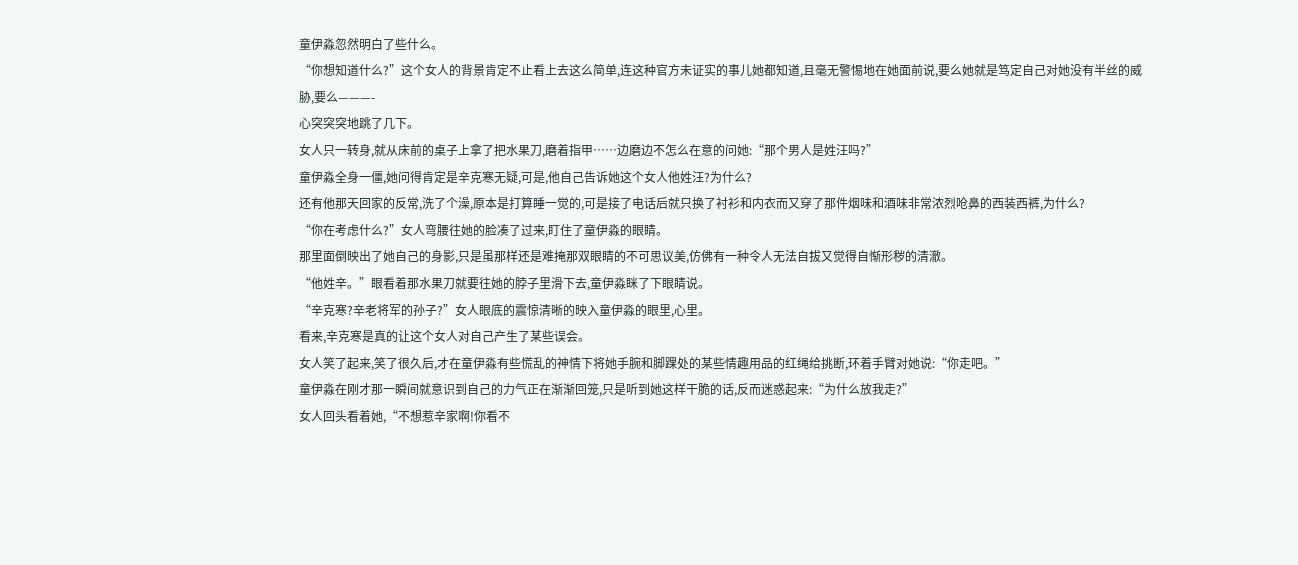童伊淼忽然明白了些什么。
“你想知道什么?”这个女人的背景肯定不止看上去这么简单,连这种官方未证实的事儿她都知道,且毫无警惕地在她面前说,要么她就是笃定自己对她没有半丝的威胁,要么———-
心突突突地跳了几下。
女人只一转身,就从床前的桌子上拿了把水果刀,磨着指甲……边磨边不怎么在意的问她:“那个男人是姓汪吗?”
童伊淼全身一僵,她问得肯定是辛克寒无疑,可是,他自己告诉她这个女人他姓汪?为什么?
还有他那天回家的反常,洗了个澡,原本是打算睡一觉的,可是接了电话后就只换了衬衫和内衣而又穿了那件烟味和酒味非常浓烈呛鼻的西装西裤,为什么?
“你在考虑什么?”女人弯腰往她的脸凑了过来,盯住了童伊淼的眼睛。
那里面倒映出了她自己的身影,只是虽那样还是难掩那双眼睛的不可思议美,仿佛有一种令人无法自拔又觉得自惭形秽的清澈。
“他姓辛。”眼看着那水果刀就要往她的脖子里滑下去,童伊淼眯了下眼睛说。
“辛克寒?辛老将军的孙子?”女人眼底的震惊清晰的映入童伊淼的眼里,心里。
看来,辛克寒是真的让这个女人对自己产生了某些误会。
女人笑了起来,笑了很久后,才在童伊淼有些慌乱的神情下将她手腕和脚踝处的某些情趣用品的红绳给挑断,环着手臂对她说:“你走吧。”
童伊淼在刚才那一瞬间就意识到自己的力气正在渐渐回笼,只是听到她这样干脆的话,反而迷惑起来:“为什么放我走?”
女人回头看着她,“不想惹辛家啊!你看不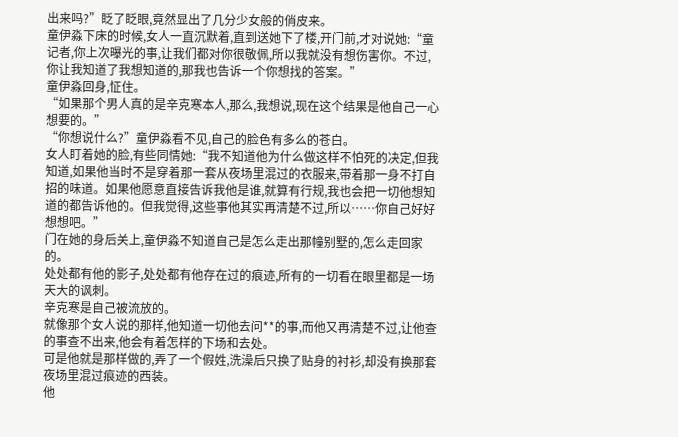出来吗?”眨了眨眼,竟然显出了几分少女般的俏皮来。
童伊淼下床的时候,女人一直沉默着,直到送她下了楼,开门前,才对说她:“童记者,你上次曝光的事,让我们都对你很敬佩,所以我就没有想伤害你。不过,你让我知道了我想知道的,那我也告诉一个你想找的答案。”
童伊淼回身,怔住。
“如果那个男人真的是辛克寒本人,那么,我想说,现在这个结果是他自己一心想要的。”
“你想说什么?”童伊淼看不见,自己的脸色有多么的苍白。
女人盯着她的脸,有些同情她:“我不知道他为什么做这样不怕死的决定,但我知道,如果他当时不是穿着那一套从夜场里混过的衣服来,带着那一身不打自招的味道。如果他愿意直接告诉我他是谁,就算有行规,我也会把一切他想知道的都告诉他的。但我觉得,这些事他其实再清楚不过,所以……你自己好好想想吧。”
门在她的身后关上,童伊淼不知道自己是怎么走出那幢别墅的,怎么走回家的。
处处都有他的影子,处处都有他存在过的痕迹,所有的一切看在眼里都是一场天大的讽刺。
辛克寒是自己被流放的。
就像那个女人说的那样,他知道一切他去问**的事,而他又再清楚不过,让他查的事查不出来,他会有着怎样的下场和去处。
可是他就是那样做的,弄了一个假姓,洗澡后只换了贴身的衬衫,却没有换那套夜场里混过痕迹的西装。
他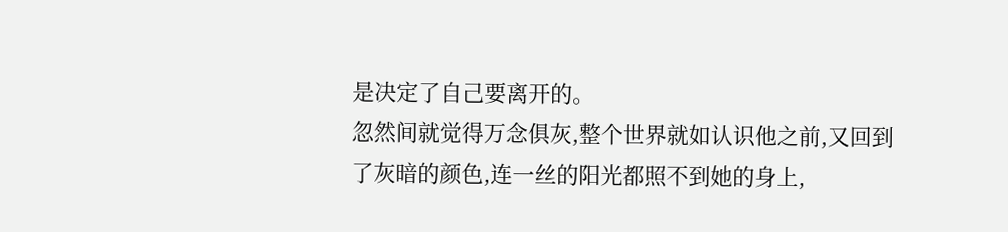是决定了自己要离开的。
忽然间就觉得万念俱灰,整个世界就如认识他之前,又回到了灰暗的颜色,连一丝的阳光都照不到她的身上,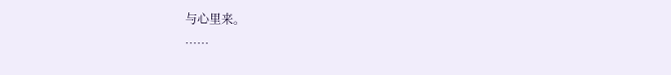与心里来。
……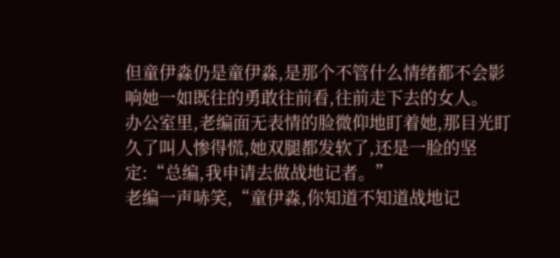但童伊淼仍是童伊淼,是那个不管什么情绪都不会影响她一如既往的勇敢往前看,往前走下去的女人。
办公室里,老编面无表情的脸微仰地盯着她,那目光盯久了叫人惨得慌,她双腿都发软了,还是一脸的坚定:“总编,我申请去做战地记者。”
老编一声哧笑,“童伊淼,你知道不知道战地记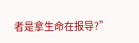者是拿生命在报导?”